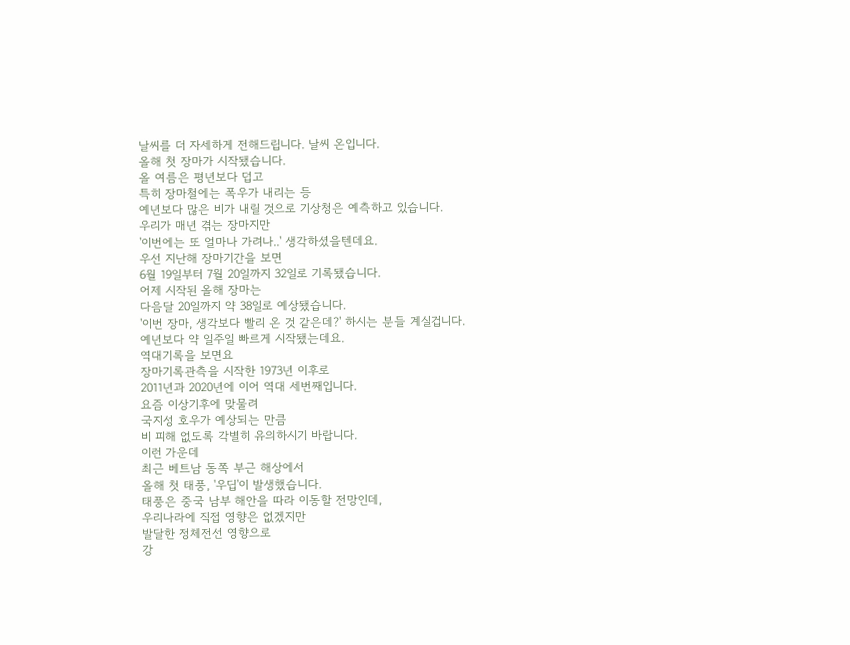날씨를 더 자세하게 전해드립니다. 날씨 온입니다.
올해 첫 장마가 시작됐습니다.
올 여름은 평년보다 덥고
특히 장마철에는 폭우가 내리는 등
예년보다 많은 비가 내릴 것으로 기상청은 예측하고 있습니다.
우리가 매년 겪는 장마지만
'이번에는 또 얼마나 가려나..' 생각하셨을텐데요.
우선 지난해 장마기간을 보면
6월 19일부터 7월 20일까지 32일로 기록됐습니다.
어제 시작된 올해 장마는
다음달 20일까지 약 38일로 예상됐습니다.
'이번 장마, 생각보다 빨리 온 것 같은데?' 하시는 분들 계실겁니다.
예년보다 약 일주일 빠르게 시작됐는데요.
역대기록을 보면요
장마기록관측을 시작한 1973년 이후로
2011년과 2020년에 이어 역대 세번째입니다.
요즘 이상기후에 맞물려
국지성 호우가 예상되는 만큼
비 피해 없도록 각별히 유의하시기 바랍니다.
이런 가운데
최근 베트남 동쪽 부근 해상에서
올해 첫 태풍, '우딥'이 발생했습니다.
태풍은 중국 남부 해안을 따라 이동할 전망인데,
우리나라에 직접 영향은 없겠지만
발달한 정체전선 영향으로
강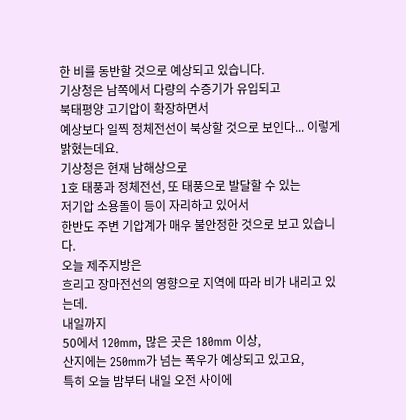한 비를 동반할 것으로 예상되고 있습니다.
기상청은 남쪽에서 다량의 수증기가 유입되고
북태평양 고기압이 확장하면서
예상보다 일찍 정체전선이 북상할 것으로 보인다... 이렇게 밝혔는데요.
기상청은 현재 남해상으로
1호 태풍과 정체전선, 또 태풍으로 발달할 수 있는
저기압 소용돌이 등이 자리하고 있어서
한반도 주변 기압계가 매우 불안정한 것으로 보고 있습니다.
오늘 제주지방은
흐리고 장마전선의 영향으로 지역에 따라 비가 내리고 있는데.
내일까지
50에서 120mm, 많은 곳은 180mm 이상,
산지에는 250mm가 넘는 폭우가 예상되고 있고요,
특히 오늘 밤부터 내일 오전 사이에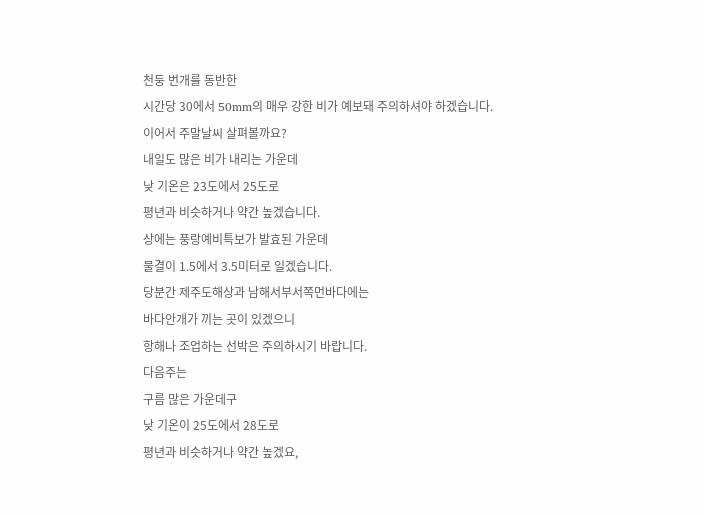천둥 번개를 동반한
시간당 30에서 50mm의 매우 강한 비가 예보돼 주의하셔야 하겠습니다.
이어서 주말날씨 살펴볼까요?
내일도 많은 비가 내리는 가운데
낮 기온은 23도에서 25도로
평년과 비슷하거나 약간 높겠습니다.
상에는 풍랑예비특보가 발효된 가운데
물결이 1.5에서 3.5미터로 일겠습니다.
당분간 제주도해상과 남해서부서쪽먼바다에는
바다안개가 끼는 곳이 있겠으니
항해나 조업하는 선박은 주의하시기 바랍니다.
다음주는
구름 많은 가운데구
낮 기온이 25도에서 28도로
평년과 비슷하거나 약간 높겠요,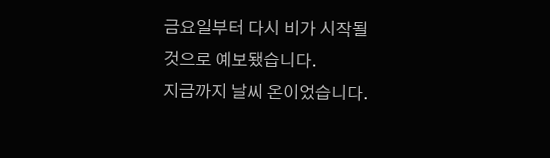금요일부터 다시 비가 시작될 것으로 예보됐습니다.
지금까지 날씨 온이었습니다.